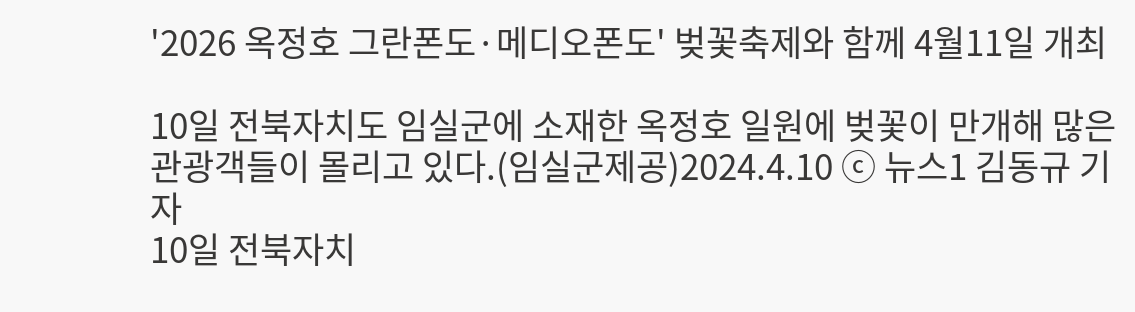'2026 옥정호 그란폰도·메디오폰도' 벚꽃축제와 함께 4월11일 개최

10일 전북자치도 임실군에 소재한 옥정호 일원에 벚꽃이 만개해 많은 관광객들이 몰리고 있다.(임실군제공)2024.4.10 ⓒ 뉴스1 김동규 기자
10일 전북자치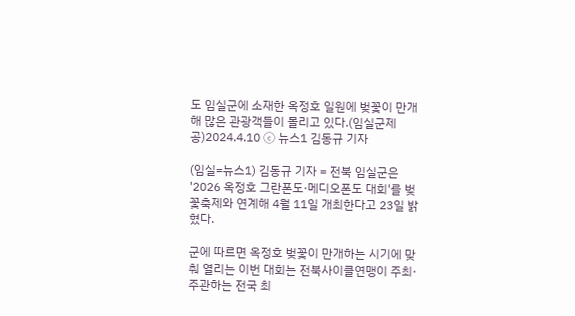도 임실군에 소재한 옥정호 일원에 벚꽃이 만개해 많은 관광객들이 몰리고 있다.(임실군제공)2024.4.10 ⓒ 뉴스1 김동규 기자

(임실=뉴스1) 김동규 기자 = 전북 임실군은 '2026 옥정호 그란폰도·메디오폰도 대회'를 벚꽃축제와 연계해 4월 11일 개최한다고 23일 밝혔다.

군에 따르면 옥정호 벚꽃이 만개하는 시기에 맞춰 열리는 이번 대회는 전북사이클연맹이 주최·주관하는 전국 최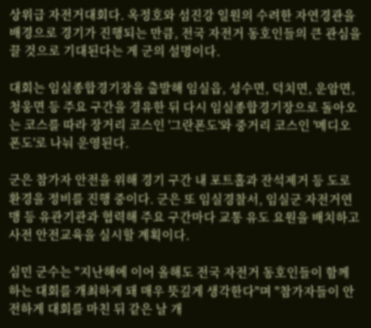상위급 자전거대회다. 옥정호와 섬진강 일원의 수려한 자연경관을 배경으로 경기가 진행되는 만큼, 전국 자전거 동호인들의 큰 관심을 끌 것으로 기대된다는 게 군의 설명이다.

대회는 임실종합경기장을 출발해 임실읍, 성수면, 덕치면, 운암면, 청웅면 등 주요 구간을 경유한 뒤 다시 임실종합경기장으로 돌아오는 코스를 따라 장거리 코스인 '그란폰도'와 중거리 코스인 '메디오폰도'로 나눠 운영된다.

군은 참가자 안전을 위해 경기 구간 내 포트홀과 잔석제거 등 도로 환경을 정비를 진행 중이다. 군은 또 임실경찰서, 임실군 자전거연맹 등 유관기관과 협력해 주요 구간마다 교통 유도 요원을 배치하고 사전 안전교육을 실시할 계획이다.

심민 군수는 "지난해에 이어 올해도 전국 자전거 동호인들이 함께하는 대회를 개최하게 돼 매우 뜻깊게 생각한다"며 "참가자들이 안전하게 대회를 마친 뒤 같은 날 개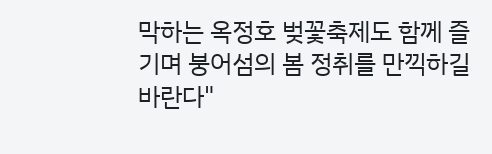막하는 옥정호 벚꽃축제도 함께 즐기며 붕어섬의 봄 정취를 만끽하길 바란다"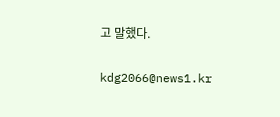고 말했다.

kdg2066@news1.kr